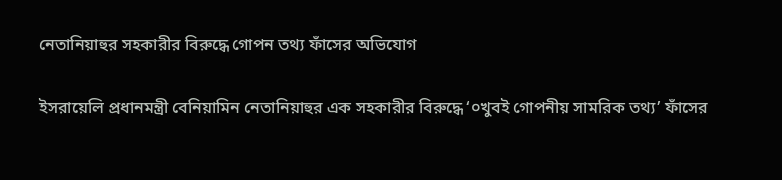নেতানিয়াহুর সহকারীর বিরুদ্ধে গোপন তথ্য ফাঁসের অভিযোগ

ইসরায়েলি প্রধানমন্ত্রী বেনিয়ামিন নেতানিয়াহুর এক সহকারীর বিরুদ্ধে ‘০খুবই গোপনীয় সামরিক তথ্য’ ফাঁসের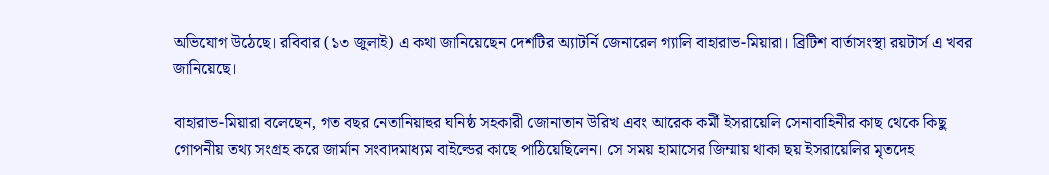অভিযোগ উঠেছে। রবিবার (১৩ জুলাই) এ কথা জানিয়েছেন দেশটির অ্যাটর্নি জেনারেল গ্যালি বাহারাভ-মিয়ারা। ব্রিটিশ বার্তাসংস্থা রয়টার্স এ খবর জানিয়েছে।

বাহারাভ-মিয়ারা বলেছেন, গত বছর নেতানিয়াহুর ঘনিষ্ঠ সহকারী জোনাতান উরিখ এবং আরেক কর্মী ইসরায়েলি সেনাবাহিনীর কাছ থেকে কিছু গোপনীয় তথ্য সংগ্রহ করে জার্মান সংবাদমাধ্যম বাইল্ডের কাছে পাঠিয়েছিলেন। সে সময় হামাসের জিম্মায় থাকা ছয় ইসরায়েলির মৃতদেহ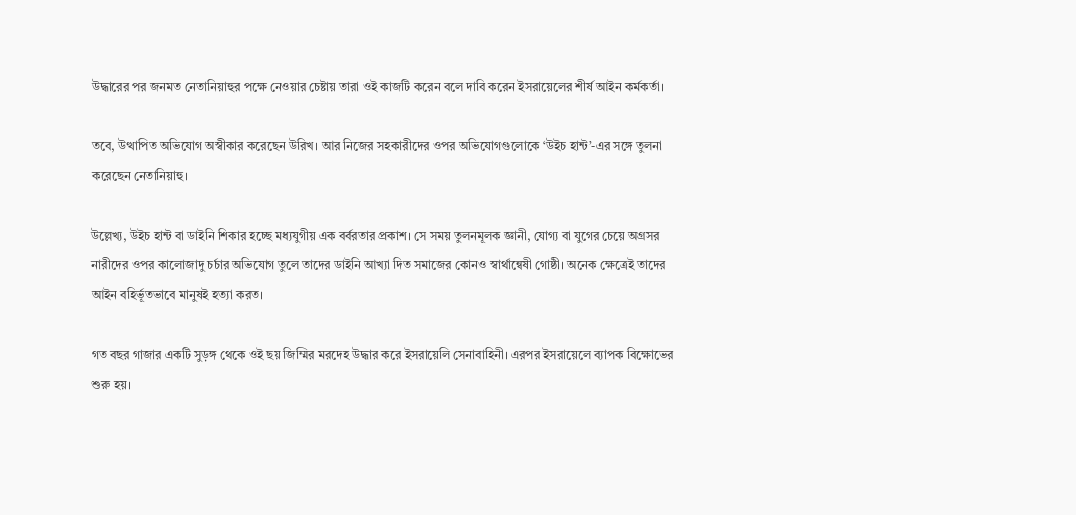উদ্ধারের পর জনমত নেতানিয়াহুর পক্ষে নেওয়ার চেষ্টায় তারা ওই কাজটি করেন বলে দাবি করেন ইসরায়েলের শীর্ষ আইন কর্মকর্তা।

তবে, উত্থাপিত অভিযোগ অস্বীকার করেছেন উরিখ। আর নিজের সহকারীদের ওপর অভিযোগগুলোকে ‘উইচ হান্ট’-এর সঙ্গে তুলনা করেছেন নেতানিয়াহু।

উল্লেখ্য, উইচ হান্ট বা ডাইনি শিকার হচ্ছে মধ্যযুগীয় এক বর্বরতার প্রকাশ। সে সময় তুলনমূলক জ্ঞানী, যোগ্য বা যুগের চেয়ে অগ্রসর নারীদের ওপর কালোজাদু চর্চার অভিযোগ তুলে তাদের ডাইনি আখ্যা দিত সমাজের কোনও স্বার্থান্বেষী গোষ্ঠী। অনেক ক্ষেত্রেই তাদের আইন বহির্ভূতভাবে মানুষই হত্যা করত।

গত বছর গাজার একটি সুড়ঙ্গ থেকে ওই ছয় জিম্মির মরদেহ উদ্ধার করে ইসরায়েলি সেনাবাহিনী। এরপর ইসরায়েলে ব্যাপক বিক্ষোভের শুরু হয়।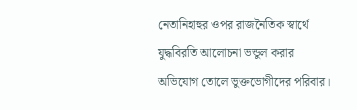নেতানিহাহুর ওপর রাজনৈতিক স্বার্থে যুদ্ধবিরতি আলোচনা ভন্ডুল করার অভিযোগ তোলে ভুক্তভোগীদের পরিবার।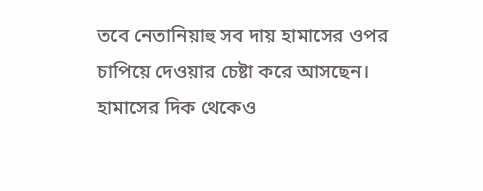তবে নেতানিয়াহু সব দায় হামাসের ওপর চাপিয়ে দেওয়ার চেষ্টা করে আসছেন। হামাসের দিক থেকেও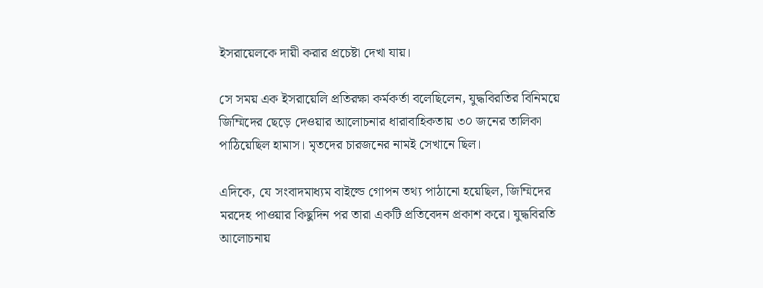ইসরায়েলকে দায়ী করার প্রচেষ্টা দেখা যায়।

সে সময় এক ইসরায়েলি প্রতিরক্ষা কর্মকর্তা বলেছিলেন, যুদ্ধবিরতির বিনিময়ে জিম্মিদের ছেড়ে দেওয়ার আলোচনার ধারাবাহিকতায় ৩০ জনের তালিকা পাঠিয়েছিল হামাস। মৃতদের চারজনের নামই সেখানে ছিল।

এদিকে, যে সংবাদমাধ্যম বাইল্ডে গোপন তথ্য পাঠানো হয়েছিল, জিম্মিদের মরদেহ পাওয়ার কিছুদিন পর তারা একটি প্রতিবেদন প্রকাশ করে। যুদ্ধবিরতি আলোচনায়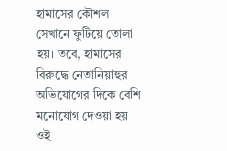হামাসের কৌশল সেখানে ফুটিয়ে তোলা হয়। তবে, হামাসের বিরুদ্ধে নেতানিয়াহুর অভিযোগের দিকে বেশি মনোযোগ দেওয়া হয় ওই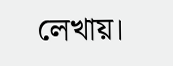লেখায়।